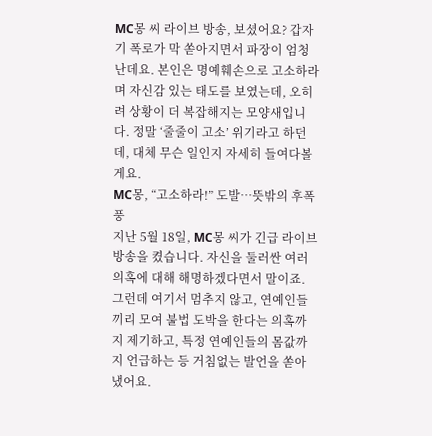MC몽 씨 라이브 방송, 보셨어요? 갑자기 폭로가 막 쏟아지면서 파장이 엄청난데요. 본인은 명예훼손으로 고소하라며 자신감 있는 태도를 보였는데, 오히려 상황이 더 복잡해지는 모양새입니다. 정말 ‘줄줄이 고소’ 위기라고 하던데, 대체 무슨 일인지 자세히 들여다볼게요.
MC몽, “고소하라!” 도발…뜻밖의 후폭풍
지난 5월 18일, MC몽 씨가 긴급 라이브 방송을 켰습니다. 자신을 둘러싼 여러 의혹에 대해 해명하겠다면서 말이죠. 그런데 여기서 멈추지 않고, 연예인들끼리 모여 불법 도박을 한다는 의혹까지 제기하고, 특정 연예인들의 몸값까지 언급하는 등 거침없는 발언을 쏟아냈어요.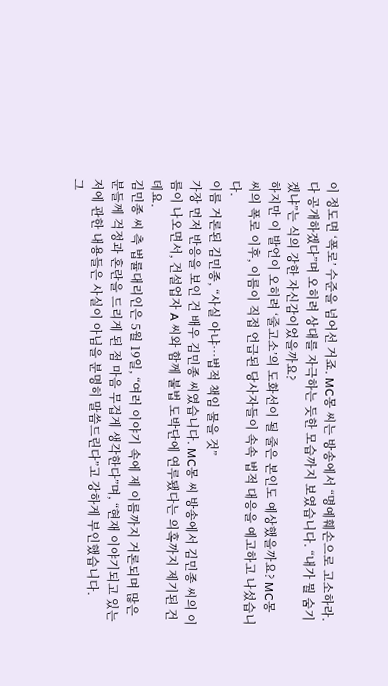이 정도면 ‘폭로’ 수준을 넘어선 거죠. MC몽 씨는 방송에서 “명예훼손으로 고소하라. 다 공개하겠다”며 오히려 상대를 자극하는 듯한 모습까지 보였습니다. “내가 뭘 숨기겠냐”는 식의 강한 자신감이었을까요?
하지만 이 발언이 오히려 ‘줄고소’의 도화선이 될 줄은 본인도 예상했을까요? MC몽 씨의 폭로 이후, 이름이 직접 언급된 당사자들이 속속 법적 대응을 예고하고 나섰습니다.
이름 거론된 김민종, “사실 아냐…법적 책임 물을 것”
가장 먼저 반응을 보인 건 배우 김민종 씨였습니다. MC몽 씨 방송에서 김민종 씨의 이름이 나오면서, 건설업자 A 씨와 함께 불법 도박단에 연루됐다는 의혹까지 제기된 건데요.
김민종 씨 측 법률대리인은 5월 19일, “여러 이야기 속에 제 이름까지 거론되며 많은 분들께 걱정과 혼란을 드리게 된 점 마음 무겁게 생각한다”며, “현재 이야기되고 있는 저에 관한 내용들은 사실이 아님을 분명히 말씀드린다”고 강하게 부인했습니다.
그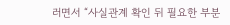러면서 “사실관계 확인 뒤 필요한 부분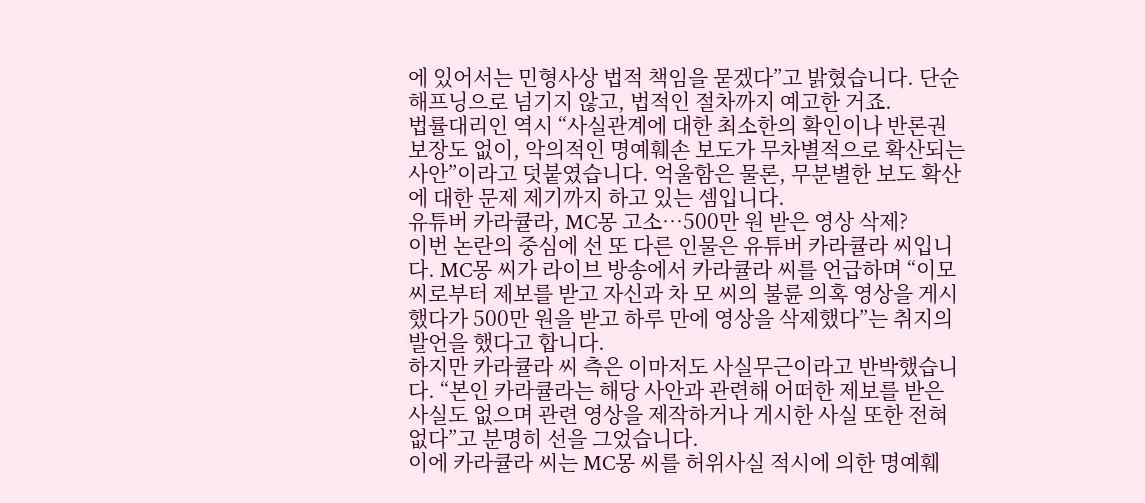에 있어서는 민형사상 법적 책임을 묻겠다”고 밝혔습니다. 단순 해프닝으로 넘기지 않고, 법적인 절차까지 예고한 거죠.
법률대리인 역시 “사실관계에 대한 최소한의 확인이나 반론권 보장도 없이, 악의적인 명예훼손 보도가 무차별적으로 확산되는 사안”이라고 덧붙였습니다. 억울함은 물론, 무분별한 보도 확산에 대한 문제 제기까지 하고 있는 셈입니다.
유튜버 카라큘라, MC몽 고소…500만 원 받은 영상 삭제?
이번 논란의 중심에 선 또 다른 인물은 유튜버 카라큘라 씨입니다. MC몽 씨가 라이브 방송에서 카라큘라 씨를 언급하며 “이모 씨로부터 제보를 받고 자신과 차 모 씨의 불륜 의혹 영상을 게시했다가 500만 원을 받고 하루 만에 영상을 삭제했다”는 취지의 발언을 했다고 합니다.
하지만 카라큘라 씨 측은 이마저도 사실무근이라고 반박했습니다. “본인 카라큘라는 해당 사안과 관련해 어떠한 제보를 받은 사실도 없으며 관련 영상을 제작하거나 게시한 사실 또한 전혀 없다”고 분명히 선을 그었습니다.
이에 카라큘라 씨는 MC몽 씨를 허위사실 적시에 의한 명예훼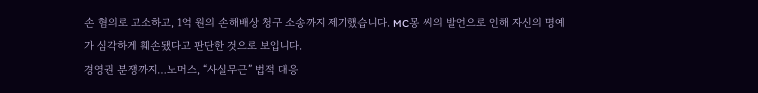손 혐의로 고소하고, 1억 원의 손해배상 청구 소송까지 제기했습니다. MC몽 씨의 발언으로 인해 자신의 명예가 심각하게 훼손됐다고 판단한 것으로 보입니다.
경영권 분쟁까지…노머스, “사실무근” 법적 대응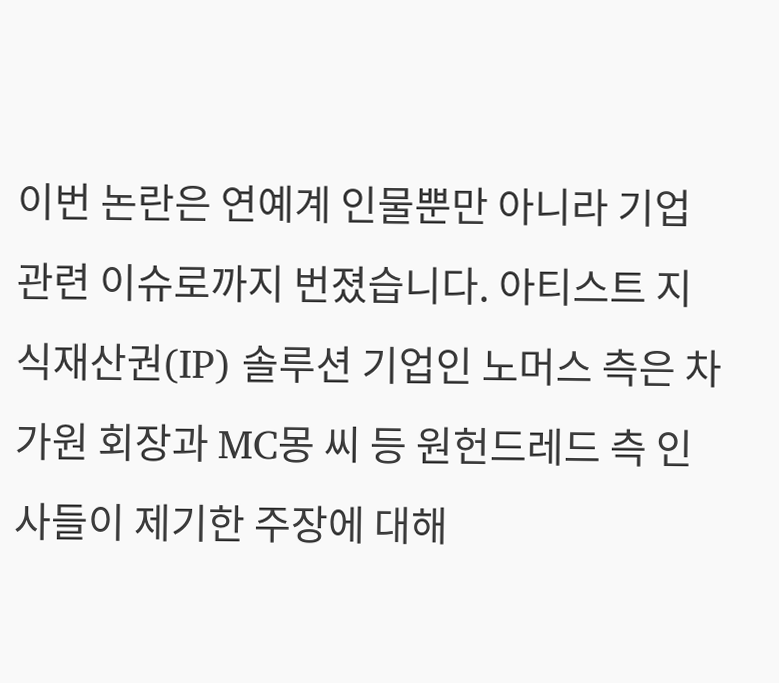이번 논란은 연예계 인물뿐만 아니라 기업 관련 이슈로까지 번졌습니다. 아티스트 지식재산권(IP) 솔루션 기업인 노머스 측은 차가원 회장과 MC몽 씨 등 원헌드레드 측 인사들이 제기한 주장에 대해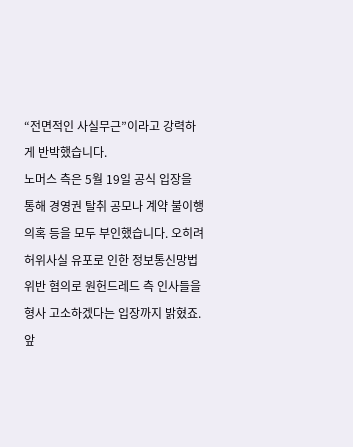“전면적인 사실무근”이라고 강력하게 반박했습니다.
노머스 측은 5월 19일 공식 입장을 통해 경영권 탈취 공모나 계약 불이행 의혹 등을 모두 부인했습니다. 오히려 허위사실 유포로 인한 정보통신망법 위반 혐의로 원헌드레드 측 인사들을 형사 고소하겠다는 입장까지 밝혔죠.
앞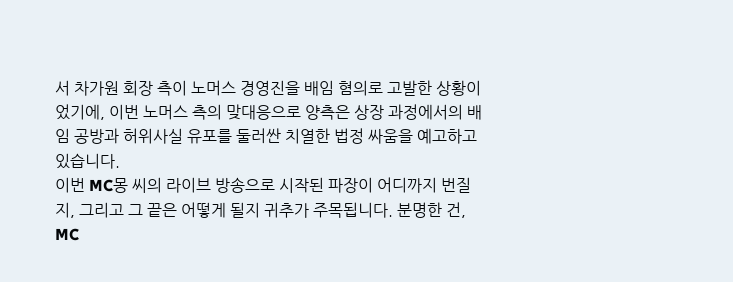서 차가원 회장 측이 노머스 경영진을 배임 혐의로 고발한 상황이었기에, 이번 노머스 측의 맞대응으로 양측은 상장 과정에서의 배임 공방과 허위사실 유포를 둘러싼 치열한 법정 싸움을 예고하고 있습니다.
이번 MC몽 씨의 라이브 방송으로 시작된 파장이 어디까지 번질지, 그리고 그 끝은 어떻게 될지 귀추가 주목됩니다. 분명한 건, MC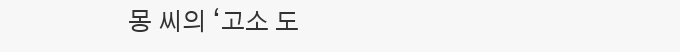몽 씨의 ‘고소 도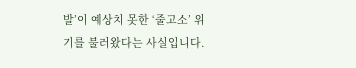발’이 예상치 못한 ‘줄고소’ 위기를 불러왔다는 사실입니다.